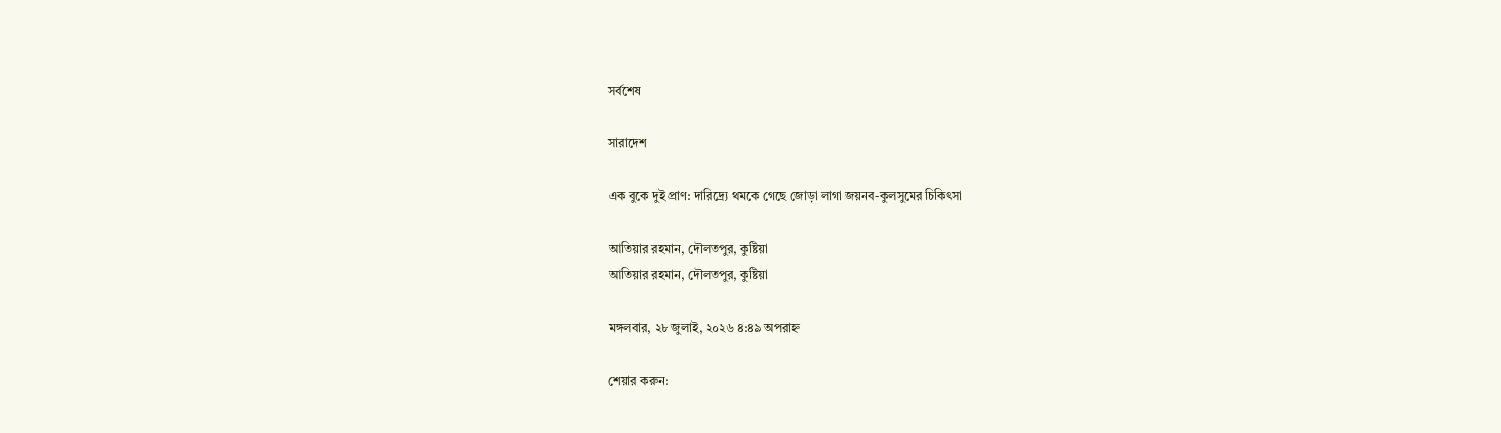সর্বশেষ

সারাদেশ

এক বুকে দুই প্রাণ: দারিদ্র্যে থমকে গেছে জোড়া লাগা জয়নব-কুলসুমের চিকিৎসা

আতিয়ার রহমান, দৌলতপুর, কুষ্টিয়া
আতিয়ার রহমান, দৌলতপুর, কুষ্টিয়া

মঙ্গলবার, ২৮ জুলাই, ২০২৬ ৪:৪৯ অপরাহ্ন

শেয়ার করুন: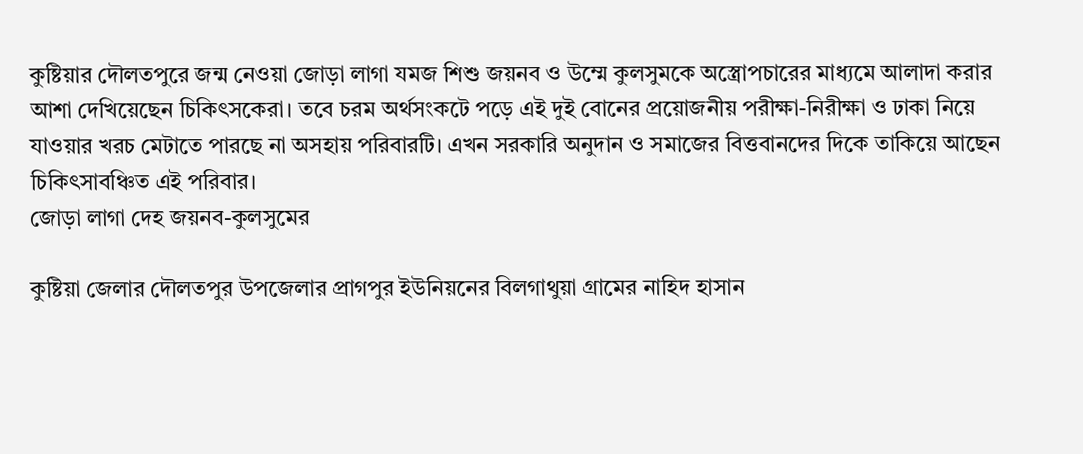কুষ্টিয়ার দৌলতপুরে জন্ম নেওয়া জোড়া লাগা যমজ শিশু জয়নব ও উম্মে কুলসুমকে অস্ত্রোপচারের মাধ্যমে আলাদা করার আশা দেখিয়েছেন চিকিৎসকেরা। তবে চরম অর্থসংকটে পড়ে এই দুই বোনের প্রয়োজনীয় পরীক্ষা-নিরীক্ষা ও ঢাকা নিয়ে যাওয়ার খরচ মেটাতে পারছে না অসহায় পরিবারটি। এখন সরকারি অনুদান ও সমাজের বিত্তবানদের দিকে তাকিয়ে আছেন চিকিৎসাবঞ্চিত এই পরিবার।
জোড়া লাগা দেহ জয়নব-কুলসুমের

কুষ্টিয়া জেলার দৌলতপুর উপজেলার প্রাগপুর ইউনিয়নের বিলগাথুয়া গ্রামের নাহিদ হাসান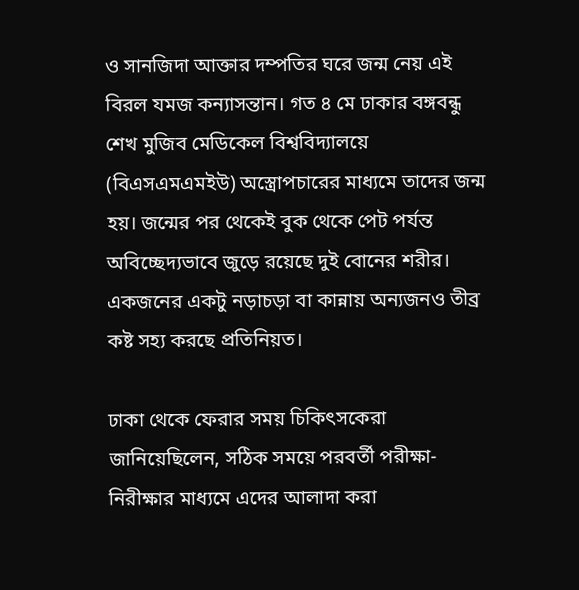ও সানজিদা আক্তার দম্পতির ঘরে জন্ম নেয় এই বিরল যমজ কন্যাসন্তান। গত ৪ মে ঢাকার বঙ্গবন্ধু শেখ মুজিব মেডিকেল বিশ্ববিদ্যালয়ে (বিএসএমএমইউ) অস্ত্রোপচারের মাধ্যমে তাদের জন্ম হয়। জন্মের পর থেকেই বুক থেকে পেট পর্যন্ত অবিচ্ছেদ্যভাবে জুড়ে রয়েছে দুই বোনের শরীর। একজনের একটু নড়াচড়া বা কান্নায় অন্যজনও তীব্র কষ্ট সহ্য করছে প্রতিনিয়ত।

ঢাকা থেকে ফেরার সময় চিকিৎসকেরা জানিয়েছিলেন, সঠিক সময়ে পরবর্তী পরীক্ষা-নিরীক্ষার মাধ্যমে এদের আলাদা করা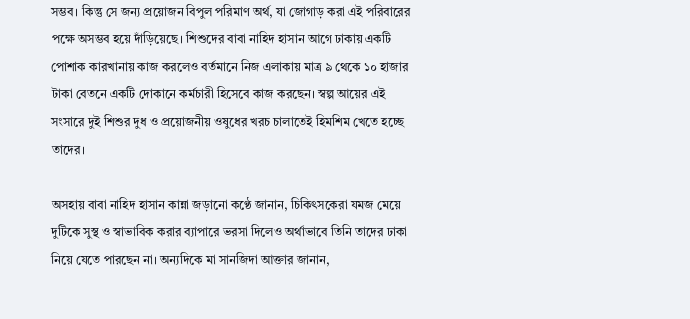সম্ভব। কিন্তু সে জন্য প্রয়োজন বিপুল পরিমাণ অর্থ, যা জোগাড় করা এই পরিবারের পক্ষে অসম্ভব হয়ে দাঁড়িয়েছে। শিশুদের বাবা নাহিদ হাসান আগে ঢাকায় একটি পোশাক কারখানায় কাজ করলেও বর্তমানে নিজ এলাকায় মাত্র ৯ থেকে ১০ হাজার টাকা বেতনে একটি দোকানে কর্মচারী হিসেবে কাজ করছেন। স্বল্প আয়ের এই সংসারে দুই শিশুর দুধ ও প্রয়োজনীয় ওষুধের খরচ চালাতেই হিমশিম খেতে হচ্ছে তাদের।

অসহায় বাবা নাহিদ হাসান কান্না জড়ানো কণ্ঠে জানান, চিকিৎসকেরা যমজ মেয়ে দুটিকে সুস্থ ও স্বাভাবিক করার ব্যাপারে ভরসা দিলেও অর্থাভাবে তিনি তাদের ঢাকা নিয়ে যেতে পারছেন না। অন্যদিকে মা সানজিদা আক্তার জানান,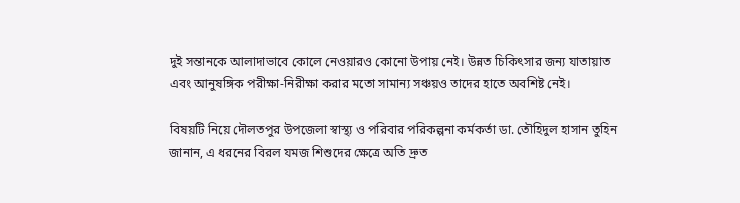দুই সন্তানকে আলাদাভাবে কোলে নেওয়ারও কোনো উপায় নেই। উন্নত চিকিৎসার জন্য যাতায়াত এবং আনুষঙ্গিক পরীক্ষা-নিরীক্ষা করার মতো সামান্য সঞ্চয়ও তাদের হাতে অবশিষ্ট নেই।

বিষয়টি নিয়ে দৌলতপুর উপজেলা স্বাস্থ্য ও পরিবার পরিকল্পনা কর্মকর্তা ডা. তৌহিদুল হাসান তুহিন জানান, এ ধরনের বিরল যমজ শিশুদের ক্ষেত্রে অতি দ্রুত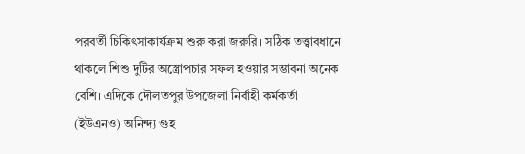পরবর্তী চিকিৎসাকার্যক্রম শুরু করা জরুরি। সঠিক তত্ত্বাবধানে থাকলে শিশু দুটির অস্ত্রোপচার সফল হওয়ার সম্ভাবনা অনেক বেশি। এদিকে দৌলতপুর উপজেলা নির্বাহী কর্মকর্তা (ইউএনও) অনিন্দ্য গুহ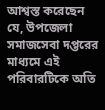আশ্বস্ত করেছেন যে, উপজেলা সমাজসেবা দপ্তরের মাধ্যমে এই পরিবারটিকে অতি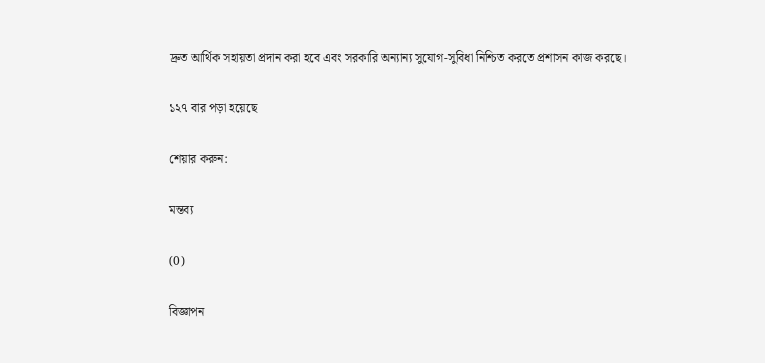দ্রুত আর্থিক সহায়তা প্রদান করা হবে এবং সরকারি অন্যান্য সুযোগ-সুবিধা নিশ্চিত করতে প্রশাসন কাজ করছে।

১২৭ বার পড়া হয়েছে

শেয়ার করুন:

মন্তব্য

(0)

বিজ্ঞাপন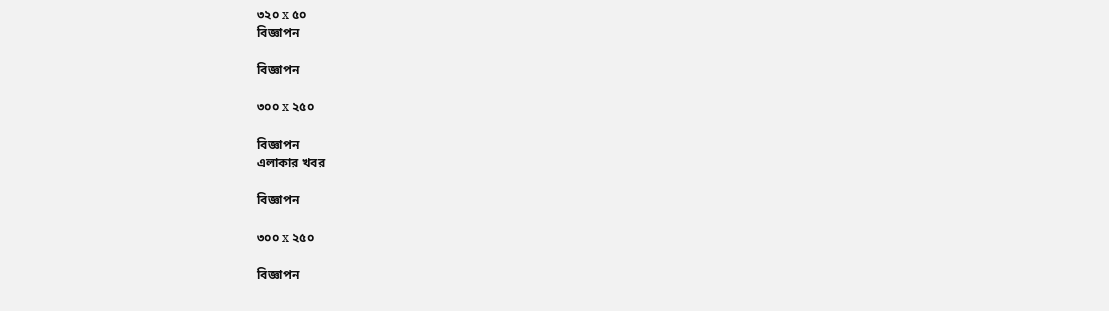৩২০ x ৫০
বিজ্ঞাপন

বিজ্ঞাপন

৩০০ x ২৫০

বিজ্ঞাপন
এলাকার খবর

বিজ্ঞাপন

৩০০ x ২৫০

বিজ্ঞাপন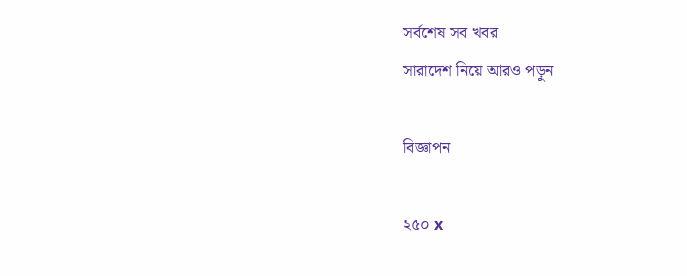সর্বশেষ সব খবর
সারাদেশ নিয়ে আরও পড়ুন

বিজ্ঞাপন

২৫০ x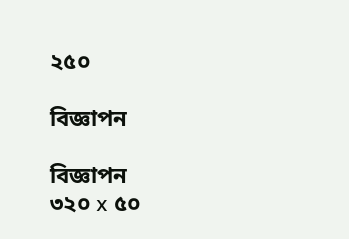২৫০

বিজ্ঞাপন

বিজ্ঞাপন
৩২০ x ৫০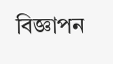বিজ্ঞাপন